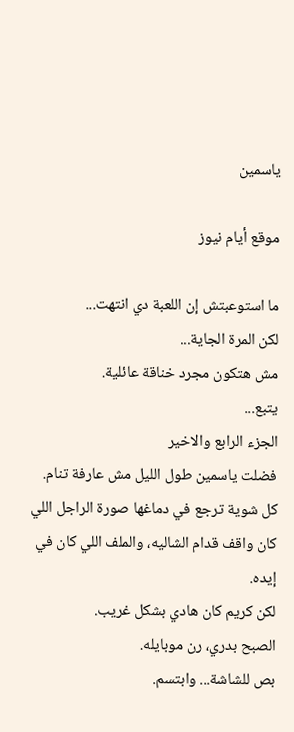ياسمين

موقع أيام نيوز

ما استوعبتش إن اللعبة دي انتهت...
لكن المرة الجاية...
مش هتكون مجرد خناقة عائلية.
يتبع...
الجزء الرابع والاخير
فضلت ياسمين طول الليل مش عارفة تنام.
كل شوية ترجع في دماغها صورة الراجل اللي كان واقف قدام الشاليه، والملف اللي كان في إيده.
لكن كريم كان هادي بشكل غريب.
الصبح بدري، رن موبايله.
بص للشاشة... وابتسم.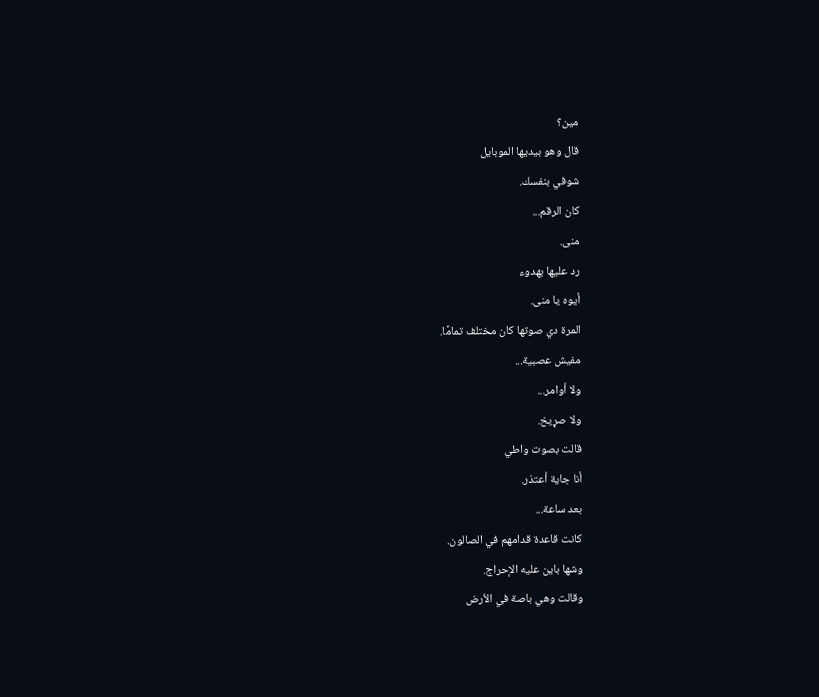مين؟
قال وهو بيديها الموبايل
شوفي بنفسك.
كان الرقم...
منى.
رد عليها بهدوء
أيوه يا منى.
المرة دي صوتها كان مختلف تمامًا.
مفيش عصبية...
ولا أوامر...
ولا صړيخ.
قالت بصوت واطي
أنا جاية أعتذر.
بعد ساعة...
كانت قاعدة قدامهم في الصالون.
وشها باين عليه الإحراج.
وقالت وهي باصة في الأرض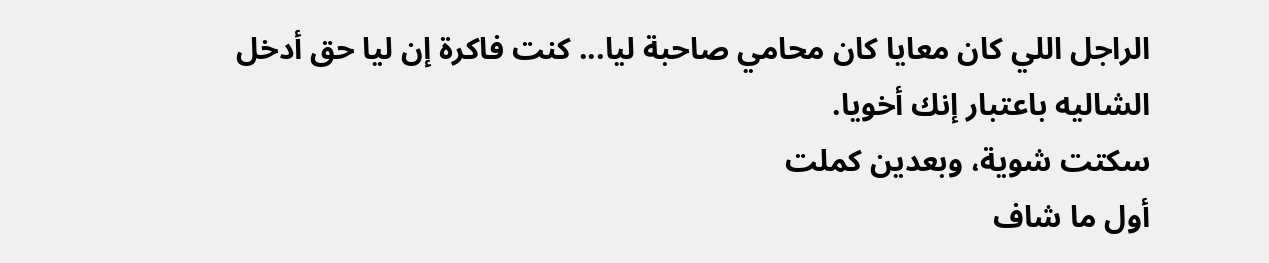الراجل اللي كان معايا كان محامي صاحبة ليا... كنت فاكرة إن ليا حق أدخل الشاليه باعتبار إنك أخويا.
سكتت شوية، وبعدين كملت
أول ما شاف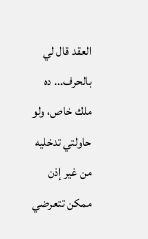العقد قال لي بالحرف... ده ملك خاص، ولو حاولتي تدخليه من غير إذن ممكن تتعرضي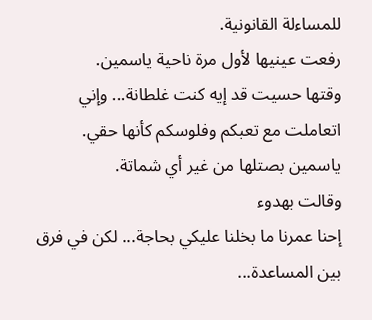للمساءلة القانونية.
رفعت عينيها لأول مرة ناحية ياسمين.
وقتها حسيت قد إيه كنت غلطانة... وإني اتعاملت مع تعبكم وفلوسكم كأنها حقي.
ياسمين بصتلها من غير أي شماتة.
وقالت بهدوء
إحنا عمرنا ما بخلنا عليكي بحاجة... لكن في فرق بين المساعدة...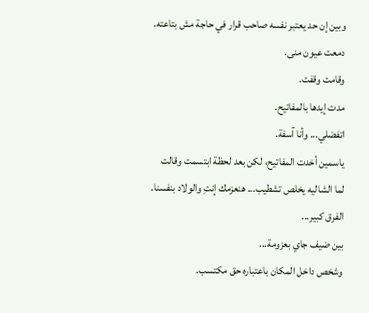وبين إن حد يعتبر نفسه صاحب قرار في حاجة مش بتاعته.
دمعت عيون منى.
وقامت وقفت.
مدت إيدها بالمفاتيح.
اتفضلي... وأنا آسفة.
ياسمين أخدت المفاتيح، لكن بعد لحظة ابتسمت وقالت
لما الشاليه يخلص تشطيب... هنعزمك إنتِ والولاد بنفسنا.
الفرق كبير...
بين ضيف جاي بعزومة...
وشخص داخل المكان باعتباره حق مكتسب.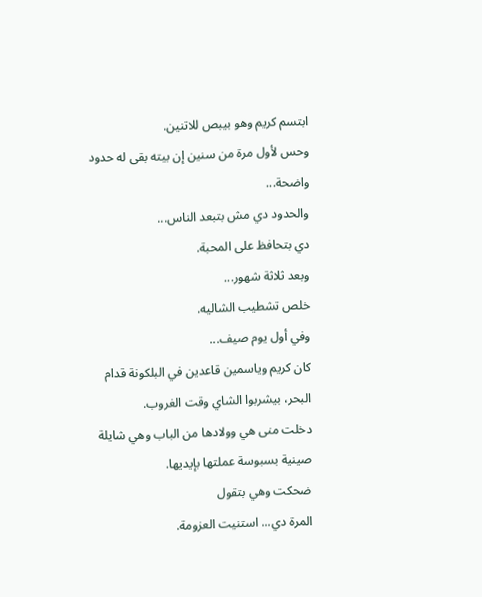ابتسم كريم وهو بيبص للاتنين.
وحس لأول مرة من سنين إن بيته بقى له حدود واضحة...
والحدود دي مش بتبعد الناس...
دي بتحافظ على المحبة.
وبعد ثلاثة شهور...
خلص تشطيب الشاليه.
وفي أول يوم صيف...
كان كريم وياسمين قاعدين في البلكونة قدام البحر، بيشربوا الشاي وقت الغروب.
دخلت منى هي وولادها من الباب وهي شايلة صينية بسبوسة عملتها بإيديها.
ضحكت وهي بتقول
المرة دي... استنيت العزومة.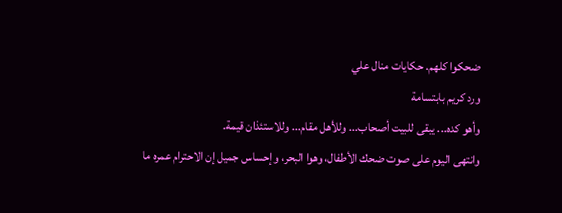ضحكوا كلهم. حكايات منال علي
ورد كريم بابتسامة
وأهو كده... يبقى للبيت أصحاب... وللأهل مقام... وللاستئذان قيمة.
وانتهى اليوم على صوت ضحك الأطفال، وهوا البحر، وإحساس جميل إن الاحترام عمره ما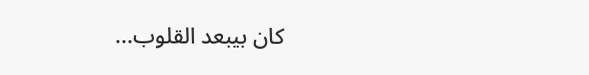كان بيبعد القلوب...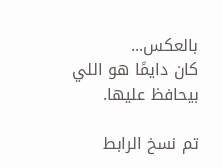بالعكس...
كان دايمًا هو اللي بيحافظ عليها.

تم نسخ الرابط